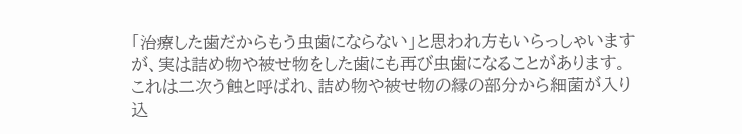「治療した歯だからもう虫歯にならない」と思われ方もいらっしゃいますが、実は詰め物や被せ物をした歯にも再び虫歯になることがあります。
これは二次う蝕と呼ばれ、詰め物や被せ物の縁の部分から細菌が入り込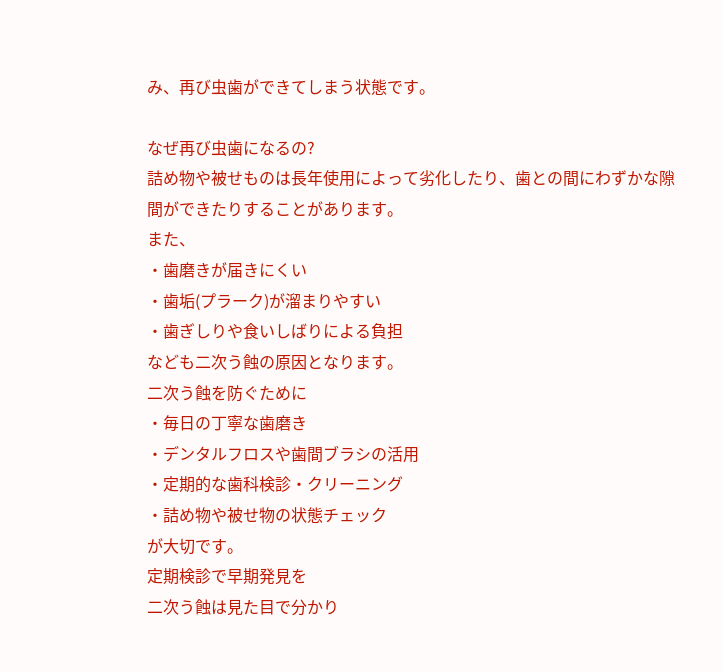み、再び虫歯ができてしまう状態です。

なぜ再び虫歯になるの?
詰め物や被せものは長年使用によって劣化したり、歯との間にわずかな隙間ができたりすることがあります。
また、
・歯磨きが届きにくい
・歯垢(プラーク)が溜まりやすい
・歯ぎしりや食いしばりによる負担
なども二次う蝕の原因となります。
二次う蝕を防ぐために
・毎日の丁寧な歯磨き
・デンタルフロスや歯間ブラシの活用
・定期的な歯科検診・クリーニング
・詰め物や被せ物の状態チェック
が大切です。
定期検診で早期発見を
二次う蝕は見た目で分かり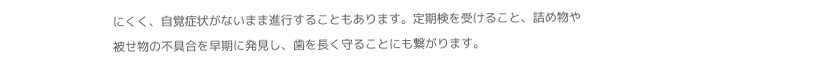にくく、自覚症状がないまま進行することもあります。定期検を受けること、詰め物や被せ物の不具合を早期に発見し、歯を長く守ることにも繋がります。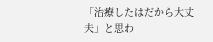「治療したはだから大丈夫」と思わ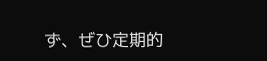ず、ぜひ定期的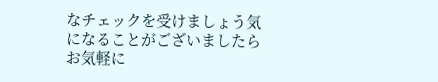なチェックを受けましょう気になることがございましたらお気軽に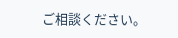ご相談ください。